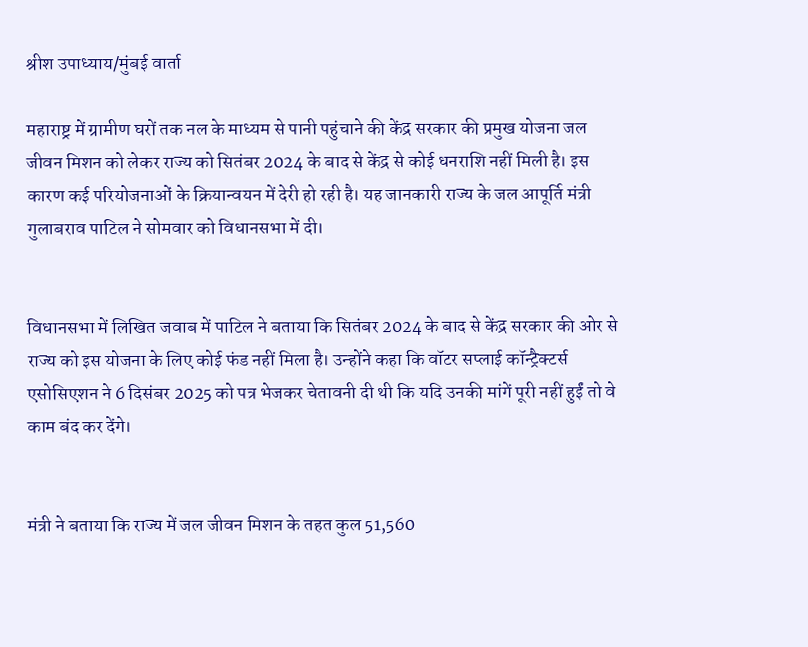श्रीश उपाध्याय/मुंबई वार्ता

महाराष्ट्र में ग्रामीण घरों तक नल के माध्यम से पानी पहुंचाने की केंद्र सरकार की प्रमुख योजना जल जीवन मिशन को लेकर राज्य को सितंबर 2024 के बाद से केंद्र से कोई धनराशि नहीं मिली है। इस कारण कई परियोजनाओं के क्रियान्वयन में देरी हो रही है। यह जानकारी राज्य के जल आपूर्ति मंत्री गुलाबराव पाटिल ने सोमवार को विधानसभा में दी।


विधानसभा में लिखित जवाब में पाटिल ने बताया कि सितंबर 2024 के बाद से केंद्र सरकार की ओर से राज्य को इस योजना के लिए कोई फंड नहीं मिला है। उन्होंने कहा कि वॉटर सप्लाई कॉन्ट्रैक्टर्स एसोसिएशन ने 6 दिसंबर 2025 को पत्र भेजकर चेतावनी दी थी कि यदि उनकी मांगें पूरी नहीं हुईं तो वे काम बंद कर देंगे।


मंत्री ने बताया कि राज्य में जल जीवन मिशन के तहत कुल 51,560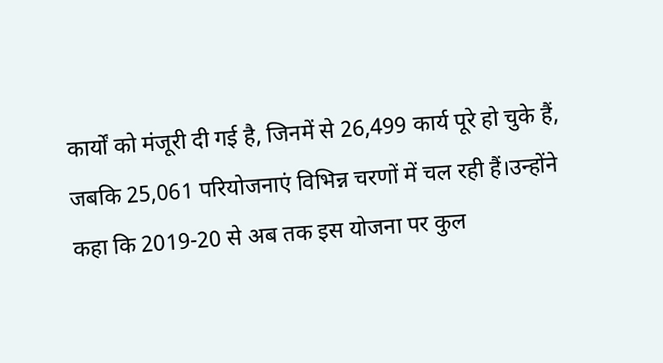कार्यों को मंजूरी दी गई है, जिनमें से 26,499 कार्य पूरे हो चुके हैं, जबकि 25,061 परियोजनाएं विभिन्न चरणों में चल रही हैं।उन्होंने कहा कि 2019-20 से अब तक इस योजना पर कुल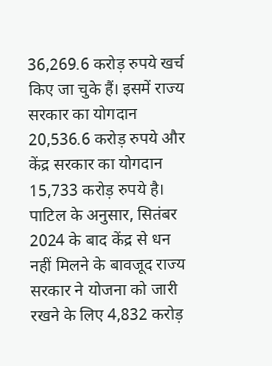36,269.6 करोड़ रुपये खर्च किए जा चुके हैं। इसमें राज्य सरकार का योगदान 20,536.6 करोड़ रुपये और केंद्र सरकार का योगदान 15,733 करोड़ रुपये है।
पाटिल के अनुसार, सितंबर 2024 के बाद केंद्र से धन नहीं मिलने के बावजूद राज्य सरकार ने योजना को जारी रखने के लिए 4,832 करोड़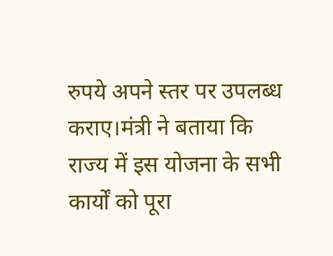रुपये अपने स्तर पर उपलब्ध कराए।मंत्री ने बताया कि राज्य में इस योजना के सभी कार्यों को पूरा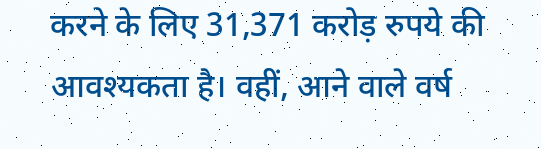करने के लिए 31,371 करोड़ रुपये की आवश्यकता है। वहीं, आने वाले वर्ष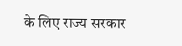के लिए राज्य सरकार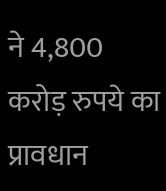ने 4,800 करोड़ रुपये का प्रावधान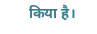किया है।